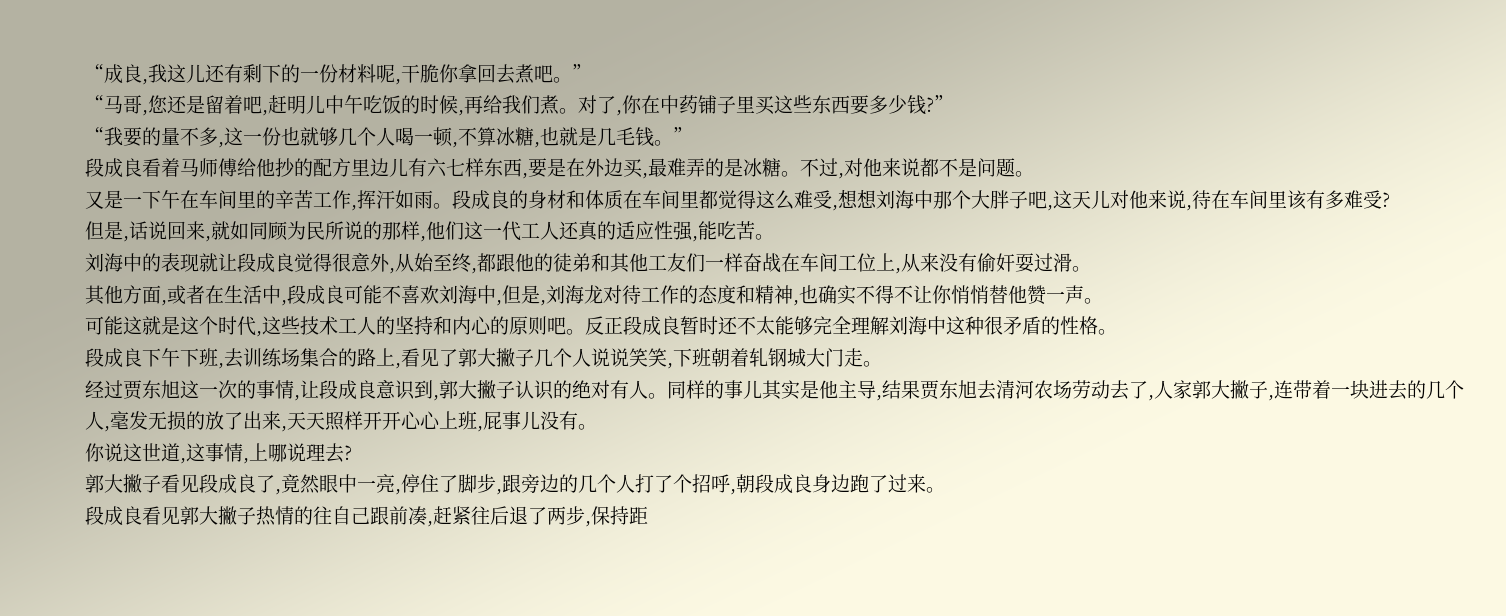“成良,我这儿还有剩下的一份材料呢,干脆你拿回去煮吧。”
“马哥,您还是留着吧,赶明儿中午吃饭的时候,再给我们煮。对了,你在中药铺子里买这些东西要多少钱?”
“我要的量不多,这一份也就够几个人喝一顿,不算冰糖,也就是几毛钱。”
段成良看着马师傅给他抄的配方里边儿有六七样东西,要是在外边买,最难弄的是冰糖。不过,对他来说都不是问题。
又是一下午在车间里的辛苦工作,挥汗如雨。段成良的身材和体质在车间里都觉得这么难受,想想刘海中那个大胖子吧,这天儿对他来说,待在车间里该有多难受?
但是,话说回来,就如同顾为民所说的那样,他们这一代工人还真的适应性强,能吃苦。
刘海中的表现就让段成良觉得很意外,从始至终,都跟他的徒弟和其他工友们一样奋战在车间工位上,从来没有偷奸耍过滑。
其他方面,或者在生活中,段成良可能不喜欢刘海中,但是,刘海龙对待工作的态度和精神,也确实不得不让你悄悄替他赞一声。
可能这就是这个时代,这些技术工人的坚持和内心的原则吧。反正段成良暂时还不太能够完全理解刘海中这种很矛盾的性格。
段成良下午下班,去训练场集合的路上,看见了郭大撇子几个人说说笑笑,下班朝着轧钢城大门走。
经过贾东旭这一次的事情,让段成良意识到,郭大撇子认识的绝对有人。同样的事儿其实是他主导,结果贾东旭去清河农场劳动去了,人家郭大撇子,连带着一块进去的几个人,毫发无损的放了出来,天天照样开开心心上班,屁事儿没有。
你说这世道,这事情,上哪说理去?
郭大撇子看见段成良了,竟然眼中一亮,停住了脚步,跟旁边的几个人打了个招呼,朝段成良身边跑了过来。
段成良看见郭大撇子热情的往自己跟前凑,赶紧往后退了两步,保持距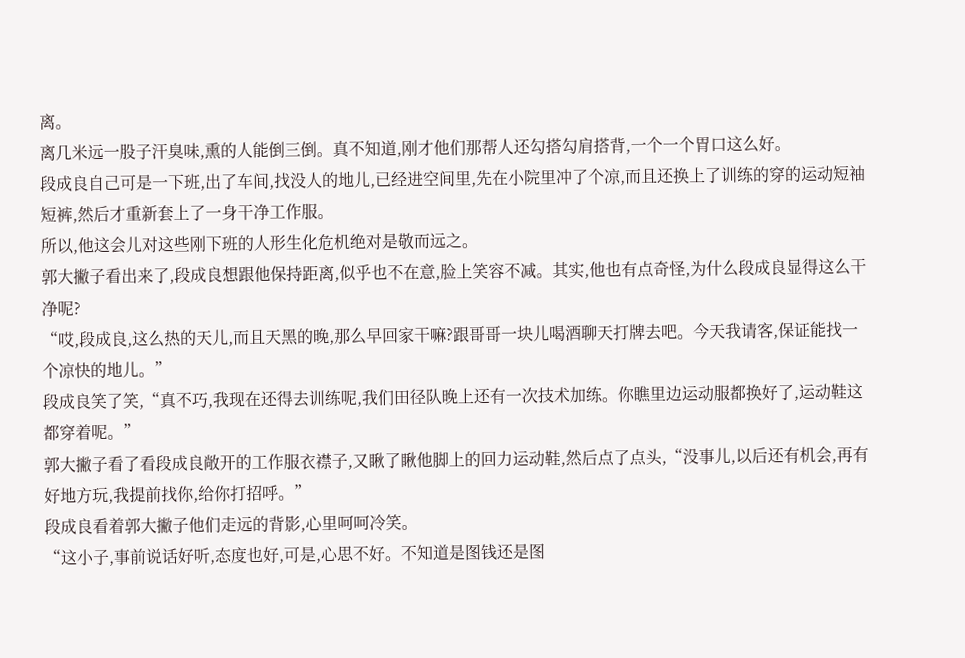离。
离几米远一股子汗臭味,熏的人能倒三倒。真不知道,刚才他们那帮人还勾搭勾肩搭背,一个一个胃口这么好。
段成良自己可是一下班,出了车间,找没人的地儿,已经进空间里,先在小院里冲了个凉,而且还换上了训练的穿的运动短袖短裤,然后才重新套上了一身干净工作服。
所以,他这会儿对这些刚下班的人形生化危机绝对是敬而远之。
郭大撇子看出来了,段成良想跟他保持距离,似乎也不在意,脸上笑容不减。其实,他也有点奇怪,为什么段成良显得这么干净呢?
“哎,段成良,这么热的天儿,而且天黑的晚,那么早回家干嘛?跟哥哥一块儿喝酒聊天打牌去吧。今天我请客,保证能找一个凉快的地儿。”
段成良笑了笑,“真不巧,我现在还得去训练呢,我们田径队晚上还有一次技术加练。你瞧里边运动服都换好了,运动鞋这都穿着呢。”
郭大撇子看了看段成良敞开的工作服衣襟子,又瞅了瞅他脚上的回力运动鞋,然后点了点头,“没事儿,以后还有机会,再有好地方玩,我提前找你,给你打招呼。”
段成良看着郭大撇子他们走远的背影,心里呵呵冷笑。
“这小子,事前说话好听,态度也好,可是,心思不好。不知道是图钱还是图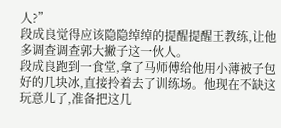人?”
段成良觉得应该隐隐绰绰的提醒提醒王教练,让他多调查调查郭大撇子这一伙人。
段成良跑到一食堂,拿了马师傅给他用小薄被子包好的几块冰,直接拎着去了训练场。他现在不缺这玩意儿了,准备把这几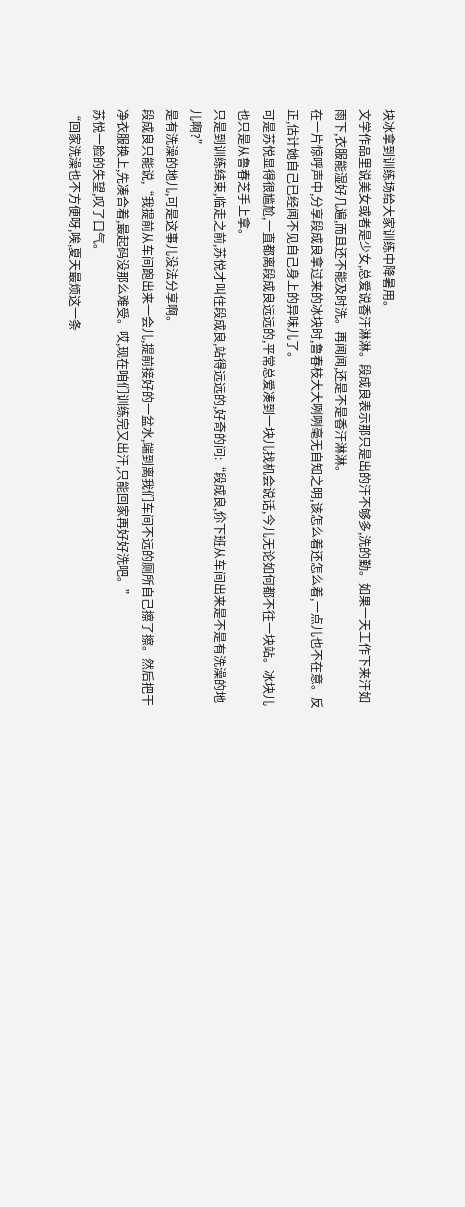块冰拿到训练场给大家训练中降暑用。
文学作品里说美女或者是少女,总爱说香汗淋淋。段成良表示那只是出的汗不够多,洗的勤。如果一天工作下来汗如雨下,衣服能湿好几遍,而且还不能及时洗。再闻闻,还是不是香汗淋淋。
在一片惊呼声中,分享段成良拿过来的冰块时,鲁春枝大大咧咧毫无自知之明,该怎么着还怎么着,一点儿也不在意。反正,估计她自己已经闻不见自己身上的异味儿了。
可是苏悦显得很尴尬,一直都离段成良远远的,平常总爱凑到一块儿找机会说话,今儿无论如何都不往一块站。冰块儿也只是从鲁春芝手上拿。
只是到训练结束,临走之前,苏悦才叫住段成良,站得远远的,好奇的问:“段成良,伱下班从车间出来是不是有洗澡的地儿啊?”
是有洗澡的地儿,可是这事儿没法分享啊。
段成良只能说,“我提前从车间跑出来一会儿,提前接好的一盆水,端到离我们车间不远的厕所自己擦了擦。然后把干净衣服换上,先凑合着,最起码没那么难受。哎,现在咱们训练完又出汗,只能回家再好好洗吧。”
苏悦一脸的失望,叹了口气。
“回家洗澡也不方便呀,唉,夏天最烦这一条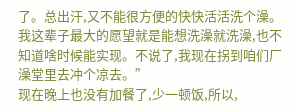了。总出汗,又不能很方便的快快活活洗个澡。我这辈子最大的愿望就是能想洗澡就洗澡,也不知道啥时候能实现。不说了,我现在拐到咱们厂澡堂里去冲个凉去。”
现在晚上也没有加餐了,少一顿饭,所以,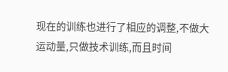现在的训练也进行了相应的调整,不做大运动量,只做技术训练,而且时间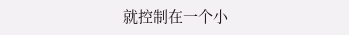就控制在一个小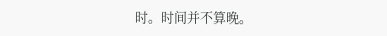时。时间并不算晚。